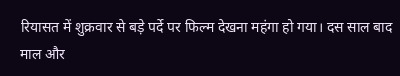रियासत में शुक्रवार से बड़े पर्दे पर फिल्म देखना महंगा हो गया। दस साल बाद माल और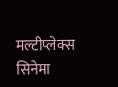मल्टीप्लेक्स सिनेमा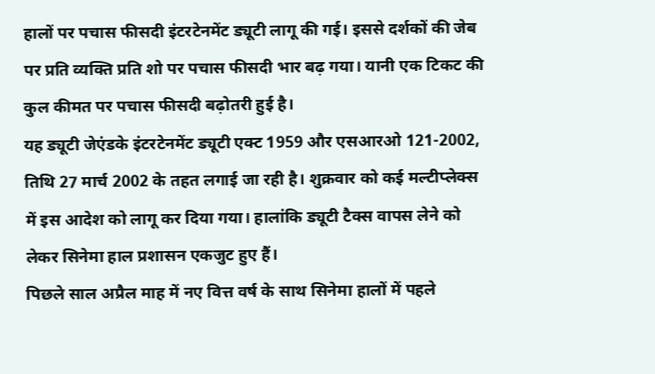हालों पर पचास फीसदी इंटरटेनमेंट ड्यूटी लागू की गई। इससे दर्शकों की जेब पर प्रति व्यक्ति प्रति शो पर पचास फीसदी भार बढ़ गया। यानी एक टिकट की कुल कीमत पर पचास फीसदी बढ़ोतरी हुई है।
यह ड्यूटी जेएंडके इंटरटेनमेंट ड्यूटी एक्ट 1959 और एसआरओ 121-2002, तिथि 27 मार्च 2002 के तहत लगाई जा रही है। शुक्रवार को कई मल्टीप्लेक्स में इस आदेश को लागू कर दिया गया। हालांकि ड्यूटी टैक्स वापस लेने को लेकर सिनेमा हाल प्रशासन एकजुट हुए हैं।
पिछले साल अप्रैल माह में नए वित्त वर्ष के साथ सिनेमा हालों में पहले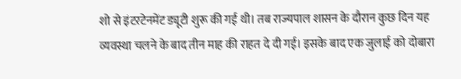शो से इंटरटेनमेंट ड्यूटी शुरू की गई थी। तब राज्यपाल शासन के दौरान कुछ दिन यह व्यवस्था चलने के बाद तीन माह की राहत दे दी गई। इसके बाद एक जुलाई को दोबारा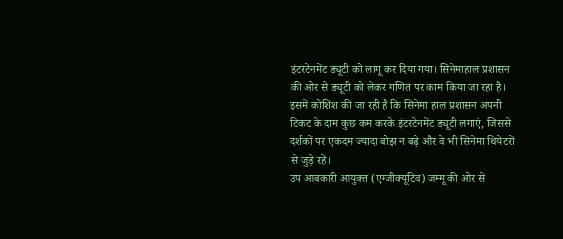इंटरटेनमेंट ड्यूटी को लागू कर दिया गया। सिनेमाहाल प्रशासन की ओर से ड्यूटी को लेकर गणित पर काम किया जा रहा है।
इसमें कोशिश की जा रही है कि सिनेमा हाल प्रशासन अपनी टिकट के दाम कुछ कम करके इंटरटेनमेंट ड्यूटी लगाएं, जिससे दर्शकों पर एकदम ज्यादा बोझ न बढ़े और वे भी सिनेमा थियेटरों से जुड़े रहें।
उप आबकारी आयुक्त (एग्जीक्यूटिव) जम्मू की ओर से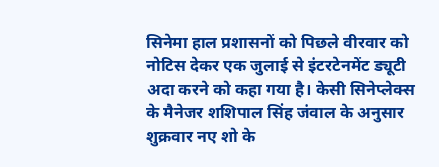सिनेमा हाल प्रशासनों को पिछले वीरवार को नोटिस देकर एक जुलाई से इंटरटेनमेंट ड्यूटी अदा करने को कहा गया है। केसी सिनेप्लेक्स के मैनेजर शशिपाल सिंह जंवाल के अनुसार शुक्रवार नए शो के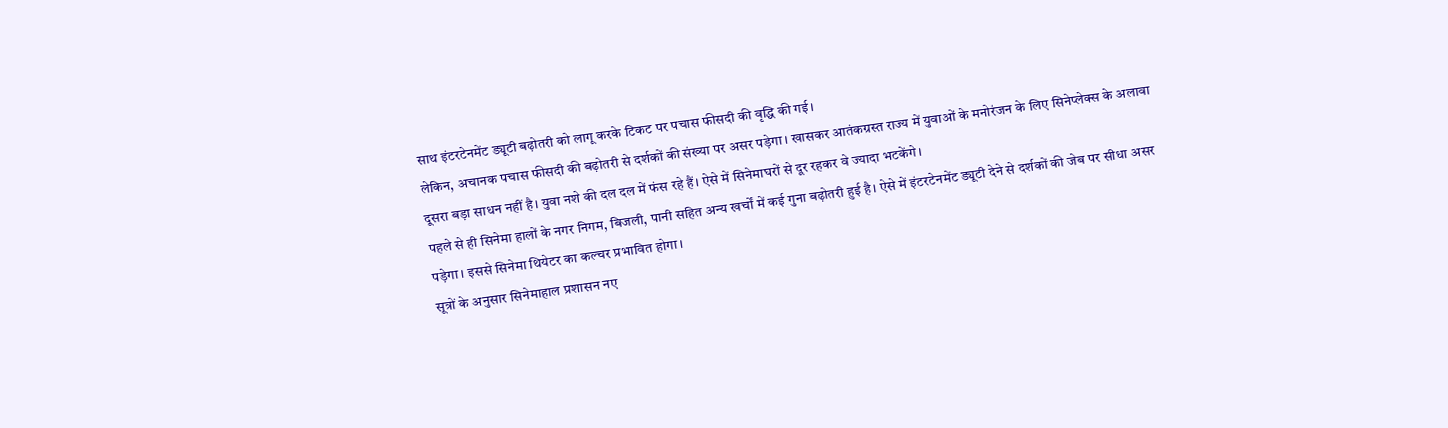साथ इंटरटेनमेंट ड्यूटी बढ़ोतरी को लागू करके टिकट पर पचास फीसदी की वृद्धि की गई।
लेकिन, अचानक पचास फीसदी की बढ़ोतरी से दर्शकों की संख्या पर असर पड़ेगा। खासकर आतंकग्रस्त राज्य में युवाओं के मनोरंजन के लिए सिनेप्लेक्स के अलावा दूसरा बड़ा साधन नहीं है। युवा नशे की दल दल में फंस रहे हैं। ऐसे में सिनेमाघरों से दूर रहकर वे ज्यादा भटकेंगे।
पहले से ही सिनेमा हालों के नगर निगम, बिजली, पानी सहित अन्य खर्चों में कई गुना बढ़ोतरी हुई है। ऐसे में इंटरटेनमेंट ड्यूटी देने से दर्शकों की जेब पर सीधा असर पड़ेगा। इससे सिनेमा थियेटर का कल्चर प्रभावित होगा।
सूत्रों के अनुसार सिनेमाहाल प्रशासन नए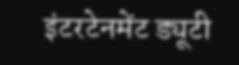इंटरटेनमेंट ड्यूटी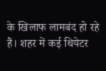के खिलाफ लामबंद हो रहे हैं। शहर में कई थियेटर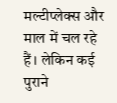मल्टीप्लेक्स और माल में चल रहे हैं। लेकिन कई पुराने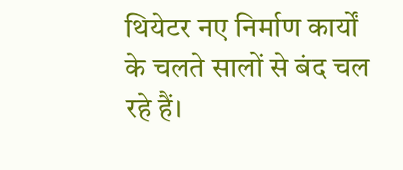थियेटर नए निर्माण कार्यों के चलते सालों से बंद चल रहे हैं।